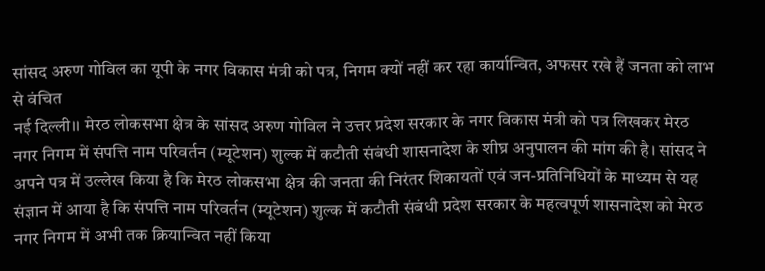सांसद अरुण गोविल का यूपी के नगर विकास मंत्री को पत्र, निगम क्यों नहीं कर रहा कार्यान्वित, अफसर रखे हैं जनता को लाभ से वंचित
नई दिल्ली।। मेरठ लोकसभा क्षेत्र के सांसद अरुण गोविल ने उत्तर प्रदेश सरकार के नगर विकास मंत्री को पत्र लिखकर मेरठ नगर निगम में संपत्ति नाम परिवर्तन (म्यूटेशन) शुल्क में कटौती संबंधी शासनादेश के शीघ्र अनुपालन की मांग की है। सांसद ने अपने पत्र में उल्लेख किया है कि मेरठ लोकसभा क्षेत्र की जनता की निरंतर शिकायतों एवं जन-प्रतिनिधियों के माध्यम से यह संज्ञान में आया है कि संपत्ति नाम परिवर्तन (म्यूटेशन) शुल्क में कटौती संबंधी प्रदेश सरकार के महत्वपूर्ण शासनादेश को मेरठ नगर निगम में अभी तक क्रियान्वित नहीं किया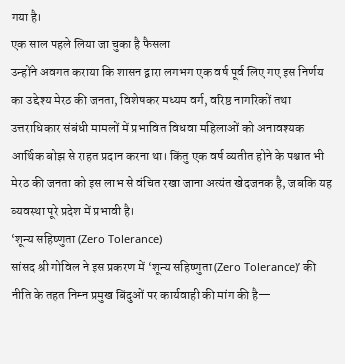गया है।
एक साल पहले लिया जा चुका है फैसला
उन्होंने अवगत कराया कि शासन द्वारा लगभग एक वर्ष पूर्व लिए गए इस निर्णय का उद्देश्य मेरठ की जनता, विशेषकर मध्यम वर्ग, वरिष्ठ नागरिकों तथा उत्तराधिकार संबंधी मामलों में प्रभावित विधवा महिलाओं को अनावश्यक आर्थिक बोझ से राहत प्रदान करना था। किंतु एक वर्ष व्यतीत होने के पश्चात भी मेरठ की जनता को इस लाभ से वंचित रखा जाना अत्यंत खेदजनक है, जबकि यह व्यवस्था पूरे प्रदेश में प्रभावी है।
‘शून्य सहिष्णुता (Zero Tolerance)
सांसद श्री गोविल ने इस प्रकरण में ‘शून्य सहिष्णुता (Zero Tolerance)’ की नीति के तहत निम्न प्रमुख बिंदुओं पर कार्यवाही की मांग की है—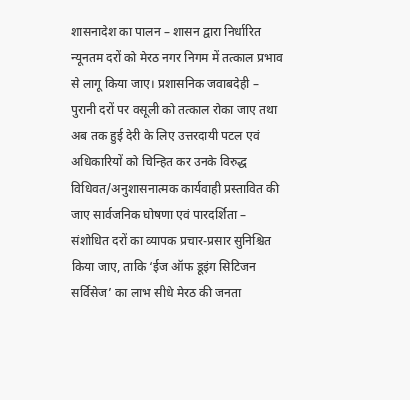शासनादेश का पालन – शासन द्वारा निर्धारित न्यूनतम दरों को मेरठ नगर निगम में तत्काल प्रभाव से लागू किया जाए। प्रशासनिक जवाबदेही – पुरानी दरों पर वसूली को तत्काल रोका जाए तथा अब तक हुई देरी के लिए उत्तरदायी पटल एवं अधिकारियों को चिन्हित कर उनके विरुद्ध विधिवत/अनुशासनात्मक कार्यवाही प्रस्तावित की जाए सार्वजनिक घोषणा एवं पारदर्शिता – संशोधित दरों का व्यापक प्रचार-प्रसार सुनिश्चित किया जाए, ताकि ‘ईज ऑफ डूइंग सिटिजन सर्विसेज’ का लाभ सीधे मेरठ की जनता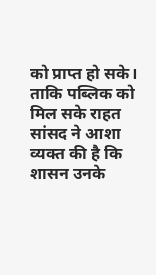को प्राप्त हो सके।
ताकि पब्लिक को मिल सके राहत
सांसद ने आशा व्यक्त की है कि शासन उनके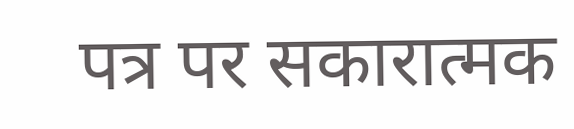पत्र पर सकारात्मक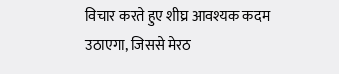विचार करते हुए शीघ्र आवश्यक कदम उठाएगा, जिससे मेरठ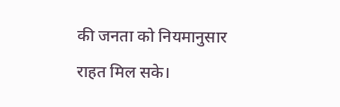की जनता को नियमानुसार राहत मिल सके।